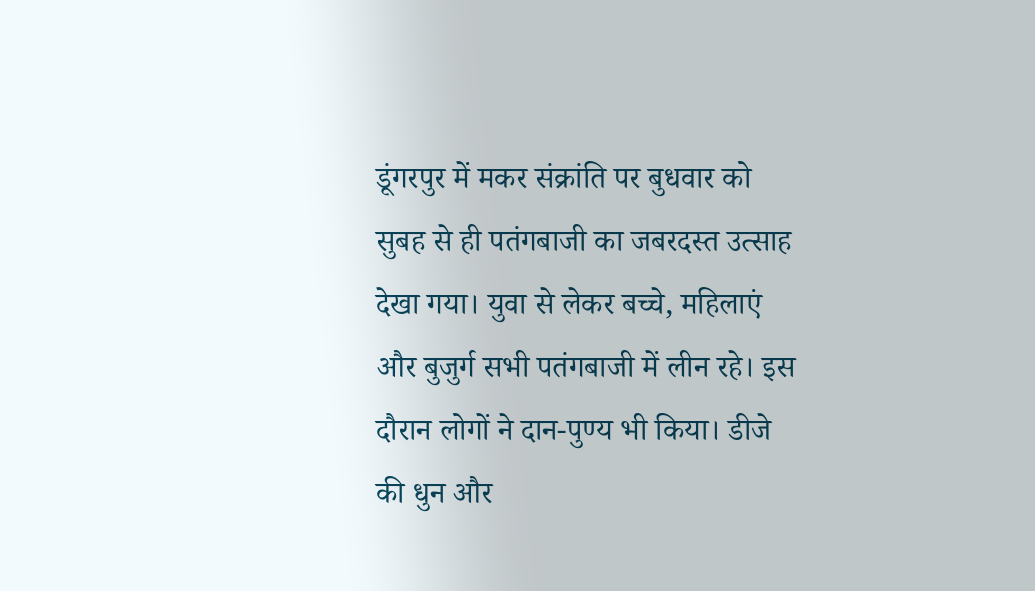डूंगरपुर में मकर संक्रांति पर बुधवार को सुबह से ही पतंगबाजी का जबरदस्त उत्साह देखा गया। युवा से लेकर बच्चे, महिलाएं और बुजुर्ग सभी पतंगबाजी में लीन रहे। इस दौरान लोगों ने दान-पुण्य भी किया। डीजे की धुन और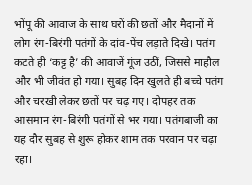भोंपू की आवाज के साथ घरों की छतों और मैदानों में लोग रंग-बिरंगी पतंगों के दांव-पेंच लड़ाते दिखे। पतंग कटते ही ‘कट्ट है’ की आवाजें गूंज उठीं, जिससे माहौल और भी जीवंत हो गया। सुबह दिन खुलते ही बच्चे पतंग और चरखी लेकर छतों पर चढ़ गए। दोपहर तक आसमान रंग-बिरंगी पतंगों से भर गया। पतंगबाजी का यह दौर सुबह से शुरू होकर शाम तक परवान पर चढ़ा रहा।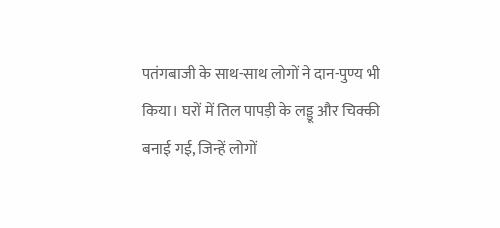पतंगबाजी के साथ-साथ लोगों ने दान-पुण्य भी किया। घरों में तिल पापड़ी के लड्डू और चिक्की बनाई गई, जिन्हें लोगों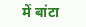में बांटा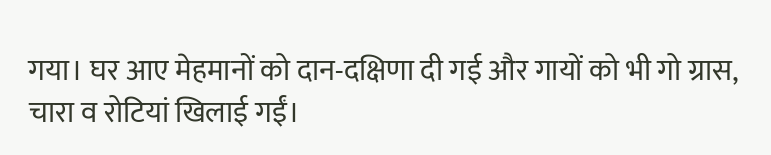गया। घर आए मेहमानों को दान-दक्षिणा दी गई और गायों को भी गो ग्रास, चारा व रोटियां खिलाई गईं।